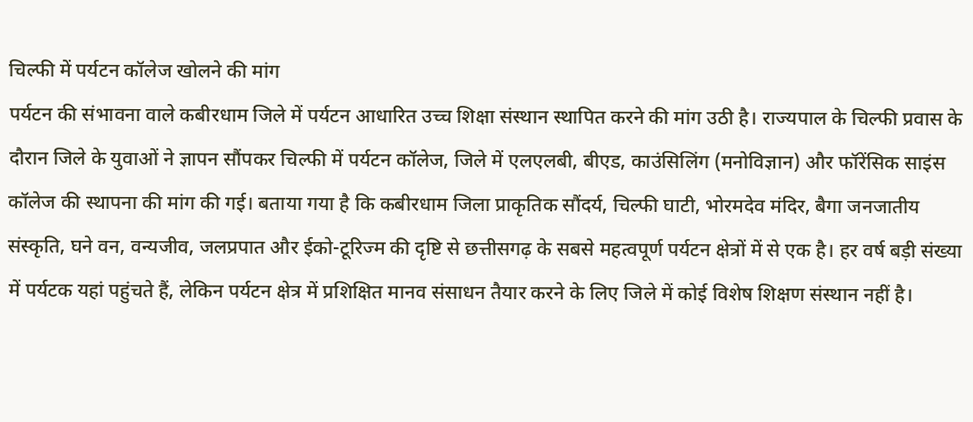चिल्फी में पर्यटन कॉलेज खोलने की मांग
पर्यटन की संभावना वाले कबीरधाम जिले में पर्यटन आधारित उच्च शिक्षा संस्थान स्थापित करने की मांग उठी है। राज्यपाल के चिल्फी प्रवास के दौरान जिले के युवाओं ने ज्ञापन सौंपकर चिल्फी में पर्यटन कॉलेज, जिले में एलएलबी, बीएड, काउंसिलिंग (मनोविज्ञान) और फॉरेंसिक साइंस कॉलेज की स्थापना की मांग की गई। बताया गया है कि कबीरधाम जिला प्राकृतिक सौंदर्य, चिल्फी घाटी, भोरमदेव मंदिर, बैगा जनजातीय संस्कृति, घने वन, वन्यजीव, जलप्रपात और ईको-टूरिज्म की दृष्टि से छत्तीसगढ़ के सबसे महत्वपूर्ण पर्यटन क्षेत्रों में से एक है। हर वर्ष बड़ी संख्या में पर्यटक यहां पहुंचते हैं, लेकिन पर्यटन क्षेत्र में प्रशिक्षित मानव संसाधन तैयार करने के लिए जिले में कोई विशेष शिक्षण संस्थान नहीं है।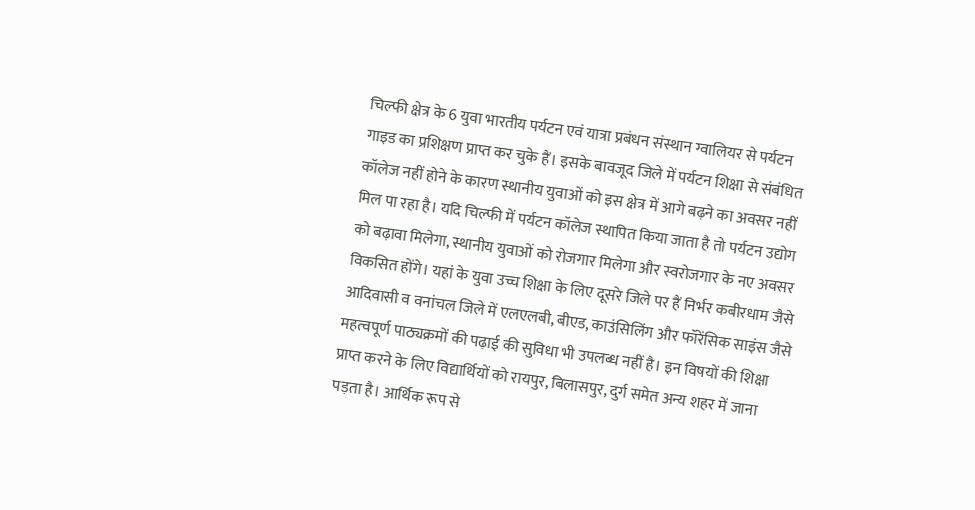चिल्फी क्षेत्र के 6 युवा भारतीय पर्यटन एवं यात्रा प्रबंधन संस्थान ग्वालियर से पर्यटन गाइड का प्रशिक्षण प्राप्त कर चुके हैं। इसके बावजूद जिले में पर्यटन शिक्षा से संबंधित कॉलेज नहीं होने के कारण स्थानीय युवाओं को इस क्षेत्र में आगे बढ़ने का अवसर नहीं मिल पा रहा है। यदि चिल्फी में पर्यटन कॉलेज स्थापित किया जाता है तो पर्यटन उद्योग को बढ़ावा मिलेगा, स्थानीय युवाओं को रोजगार मिलेगा और स्वरोजगार के नए अवसर विकसित होंगे। यहां के युवा उच्च शिक्षा के लिए दूसरे जिले पर हैं निर्भर कबीरधाम जैसे आदिवासी व वनांचल जिले में एलएलबी, बीएड, काउंसिलिंग और फॉरेंसिक साइंस जैसे महत्वपूर्ण पाठ्यक्रमों की पढ़ाई की सुविधा भी उपलब्ध नहीं है। इन विषयों की शिक्षा प्राप्त करने के लिए विद्यार्थियों को रायपुर, बिलासपुर, दुर्ग समेत अन्य शहर में जाना पड़ता है। आर्थिक रूप से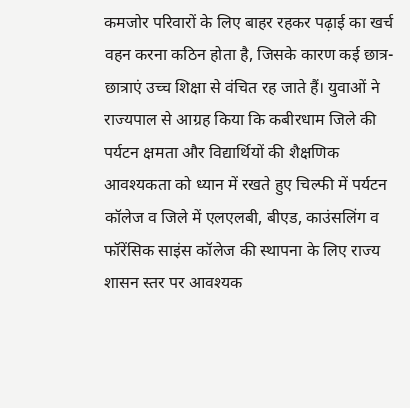कमजोर परिवारों के लिए बाहर रहकर पढ़ाई का खर्च वहन करना कठिन होता है, जिसके कारण कई छात्र-छात्राएं उच्च शिक्षा से वंचित रह जाते हैं। युवाओं ने राज्यपाल से आग्रह किया कि कबीरधाम जिले की पर्यटन क्षमता और विद्यार्थियों की शैक्षणिक आवश्यकता को ध्यान में रखते हुए चिल्फी में पर्यटन कॉलेज व जिले में एलएलबी, बीएड, काउंसलिंग व फॉरेंसिक साइंस कॉलेज की स्थापना के लिए राज्य शासन स्तर पर आवश्यक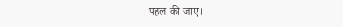पहल की जाए।